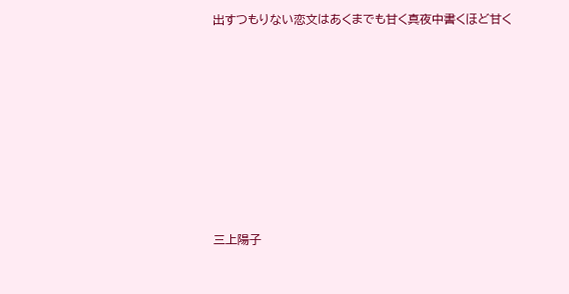出すつもりない恋文はあくまでも甘く真夜中書くほど甘く










三上陽子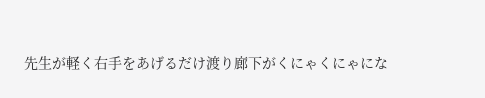先生が軽く右手をあげるだけ渡り廊下がくにゃくにゃにな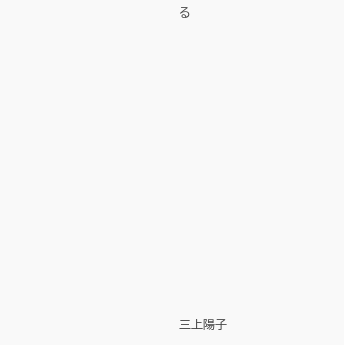る












三上陽子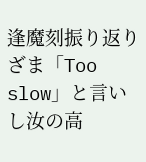逢魔刻振り返りざま「Too slow」と言いし汝の高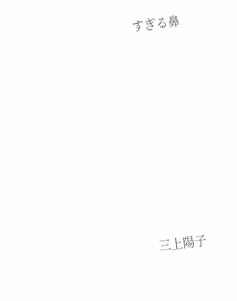すぎる鼻









三上陽子